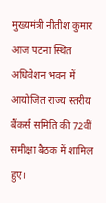मुख्यमंत्री नीतीश कुमार आज पटना स्थित अधिवेशन भवन में आयोजित राज्य स्तरीय बैंकर्स समिति की 72वीं समीक्षा बैठक में शामिल हुए।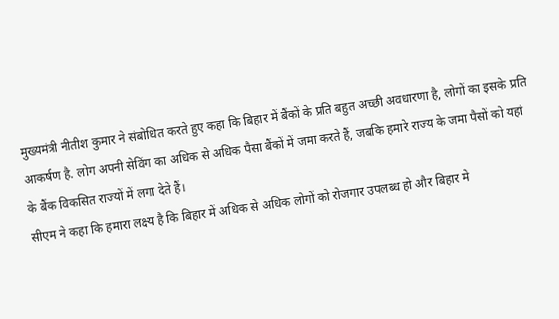मुख्यमंत्री नीतीश कुमार ने संबोधित करते हुए कहा कि बिहार में बैंकों के प्रति बहुत अच्छी अवधारणा है, लोगों का इसके प्रति आकर्षण है. लोग अपनी सेविंग का अधिक से अधिक पैसा बैंकों में जमा करते हैं, जबकि हमारे राज्य के जमा पैसों को यहां के बैंक विकसित राज्यों में लगा देते हैं।
सीएम ने कहा कि हमारा लक्ष्य है कि बिहार में अधिक से अधिक लोगों को रोजगार उपलब्ध हो और बिहार मे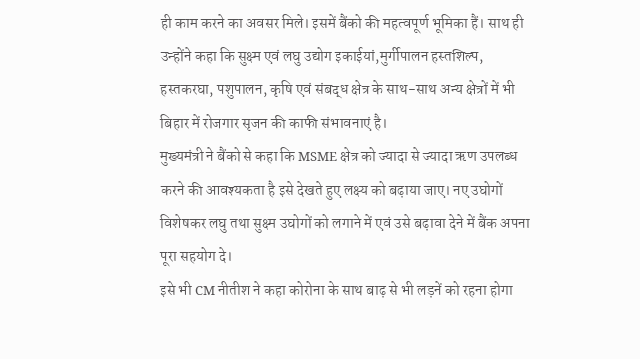ही काम करने का अवसर मिले। इसमें बैंको की महत्वपूर्ण भूमिका हैं। साथ ही उन्होंने कहा कि सुक्ष्म एवं लघु उद्योग इकाईयां,मुर्गीपालन हस्तशिल्प, हस्तकरघा, पशुपालन, कृषि एवं संबद्ध क्षेत्र के साथ-साथ अन्य क्षेत्रों में भी बिहार में रोजगार सृजन की काफी संभावनाएं है।
मुख्यमंत्री ने बैंको से कहा कि MSME क्षेत्र को ज्यादा से ज्यादा ऋण उपलब्ध करने की आवश्यकता है इसे देखते हुए लक्ष्य को बढ़ाया जाए। नए उघोगों विशेषकर लघु तथा सुक्ष्म उघोगों को लगाने में एवं उसे बढ़ावा देने में बैंक अपना पूरा सहयोग दे।
इसे भी CM नीतीश ने कहा कोरोना के साथ बाढ़ से भी लड़नें को रहना होगा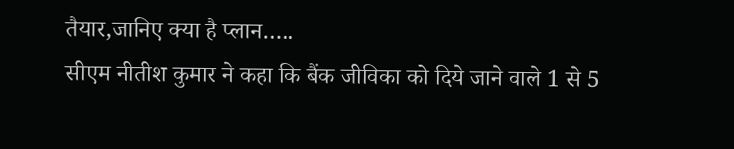तैयार,जानिए क्या है प्लान…..
सीएम नीतीश कुमार ने कहा कि बैंक जीविका को दिये जाने वाले 1 से 5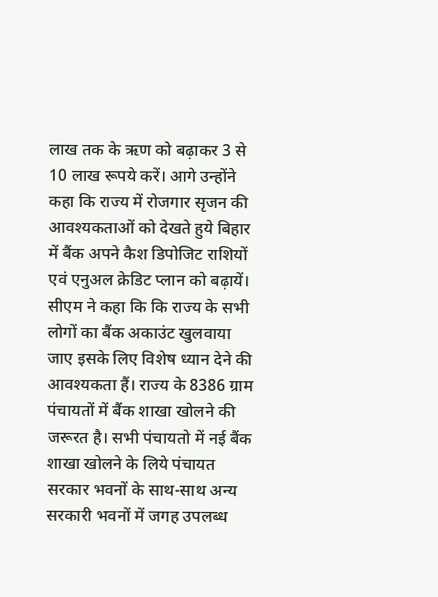लाख तक के ऋण को बढ़ाकर 3 से 10 लाख रूपये करें। आगे उन्होंने कहा कि राज्य में रोजगार सृजन की आवश्यकताओं को देखते हुये बिहार में बैंक अपने कैश डिपोजिट राशियों एवं एनुअल क्रेडिट प्लान को बढ़ायें।
सीएम ने कहा कि कि राज्य के सभी लोगों का बैंक अकाउंट खुलवाया जाए इसके लिए विशेष ध्यान देने की आवश्यकता हैं। राज्य के 8386 ग्राम पंचायतों में बैंक शाखा खोलने की जरूरत है। सभी पंचायतो में नई बैंक शाखा खोलने के लिये पंचायत सरकार भवनों के साथ-साथ अन्य सरकारी भवनों में जगह उपलब्ध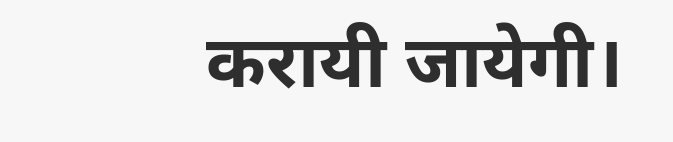करायी जायेगी।